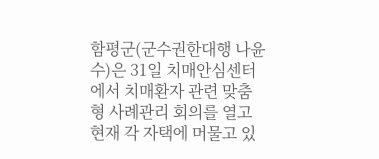함평군(군수권한대행 나윤수)은 31일 치매안심센터에서 치매환자 관련 맞춤형 사례관리 회의를 열고 현재 각 자택에 머물고 있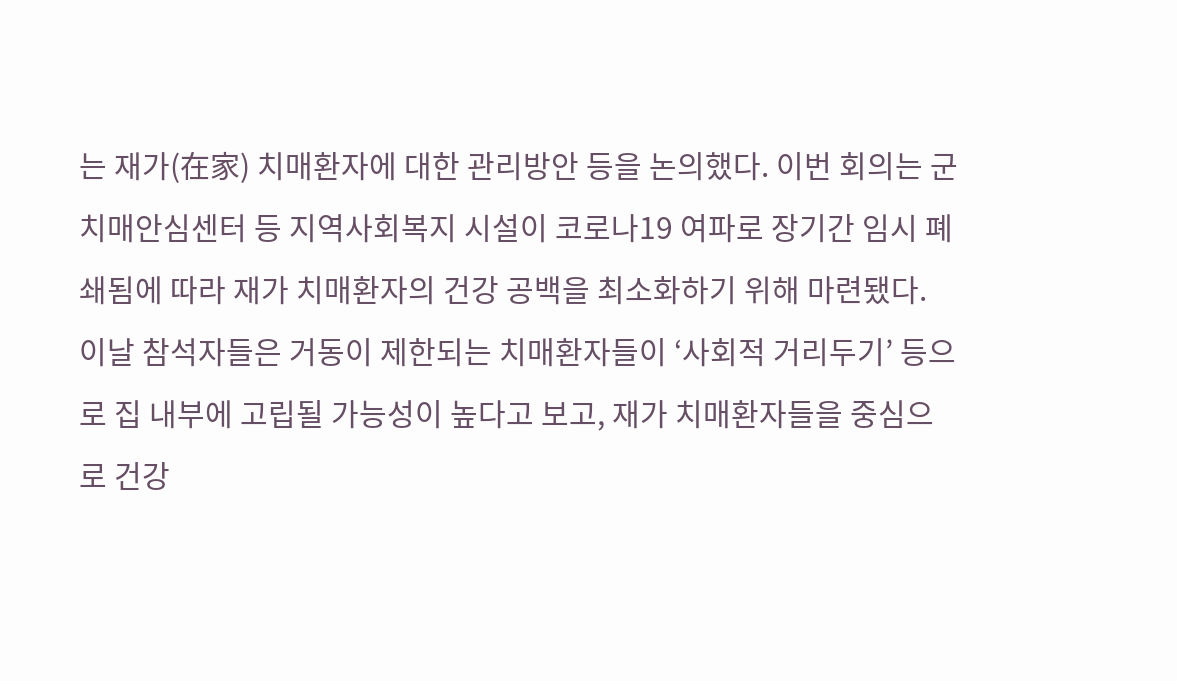는 재가(在家) 치매환자에 대한 관리방안 등을 논의했다. 이번 회의는 군 치매안심센터 등 지역사회복지 시설이 코로나19 여파로 장기간 임시 폐쇄됨에 따라 재가 치매환자의 건강 공백을 최소화하기 위해 마련됐다. 이날 참석자들은 거동이 제한되는 치매환자들이 ‘사회적 거리두기’ 등으로 집 내부에 고립될 가능성이 높다고 보고, 재가 치매환자들을 중심으로 건강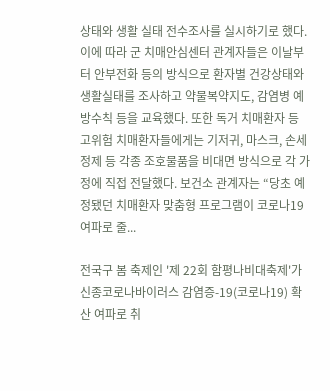상태와 생활 실태 전수조사를 실시하기로 했다. 이에 따라 군 치매안심센터 관계자들은 이날부터 안부전화 등의 방식으로 환자별 건강상태와 생활실태를 조사하고 약물복약지도, 감염병 예방수칙 등을 교육했다. 또한 독거 치매환자 등 고위험 치매환자들에게는 기저귀, 마스크, 손세정제 등 각종 조호물품을 비대면 방식으로 각 가정에 직접 전달했다. 보건소 관계자는 “당초 예정됐던 치매환자 맞춤형 프로그램이 코로나19 여파로 줄...

전국구 봄 축제인 '제 22회 함평나비대축제'가 신종코로나바이러스 감염증-19(코로나19) 확산 여파로 취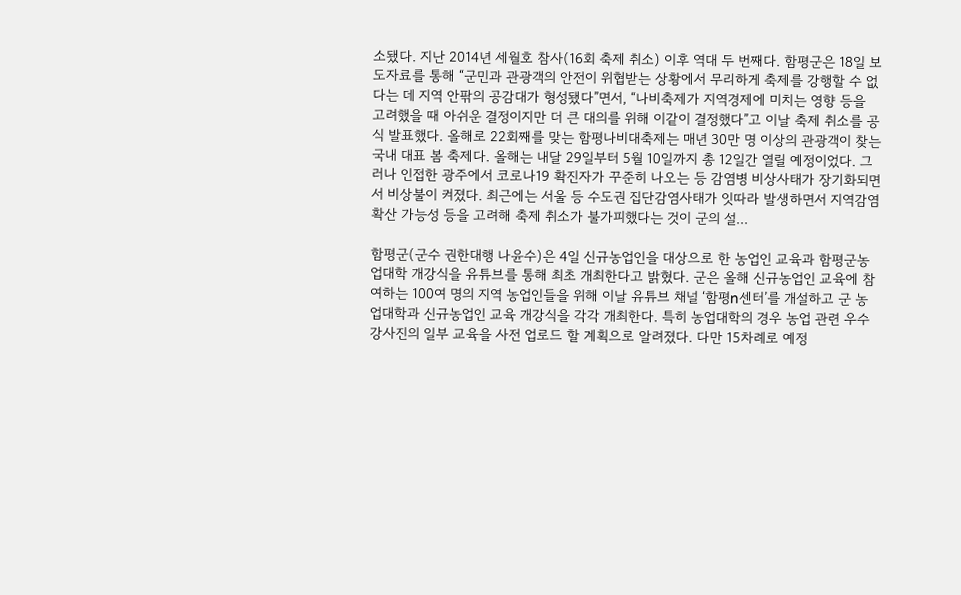소됐다. 지난 2014년 세월호 참사(16회 축제 취소) 이후 역대 두 번째다. 함평군은 18일 보도자료를 통해 “군민과 관광객의 안전이 위협받는 상황에서 무리하게 축제를 강행할 수 없다는 데 지역 안팎의 공감대가 형성됐다”면서, “나비축제가 지역경제에 미치는 영향 등을 고려했을 때 아쉬운 결정이지만 더 큰 대의를 위해 이같이 결정했다”고 이날 축제 취소를 공식 발표했다. 올해로 22회째를 맞는 함평나비대축제는 매년 30만 명 이상의 관광객이 찾는 국내 대표 봄 축제다. 올해는 내달 29일부터 5월 10일까지 총 12일간 열릴 예정이었다. 그러나 인접한 광주에서 코로나19 확진자가 꾸준히 나오는 등 감염병 비상사태가 장기화되면서 비상불이 켜졌다. 최근에는 서울 등 수도권 집단감염사태가 잇따라 발생하면서 지역감염 확산 가능성 등을 고려해 축제 취소가 불가피했다는 것이 군의 설...

함평군(군수 권한대행 나윤수)은 4일 신규농업인을 대상으로 한 농업인 교육과 함평군농업대학 개강식을 유튜브를 통해 최초 개최한다고 밝혔다. 군은 올해 신규농업인 교육에 참여하는 100여 명의 지역 농업인들을 위해 이날 유튜브 채널 ‘함평n센터’를 개설하고 군 농업대학과 신규농업인 교육 개강식을 각각 개최한다. 특히 농업대학의 경우 농업 관련 우수 강사진의 일부 교육을 사전 업로드 할 계획으로 알려졌다. 다만 15차례로 예정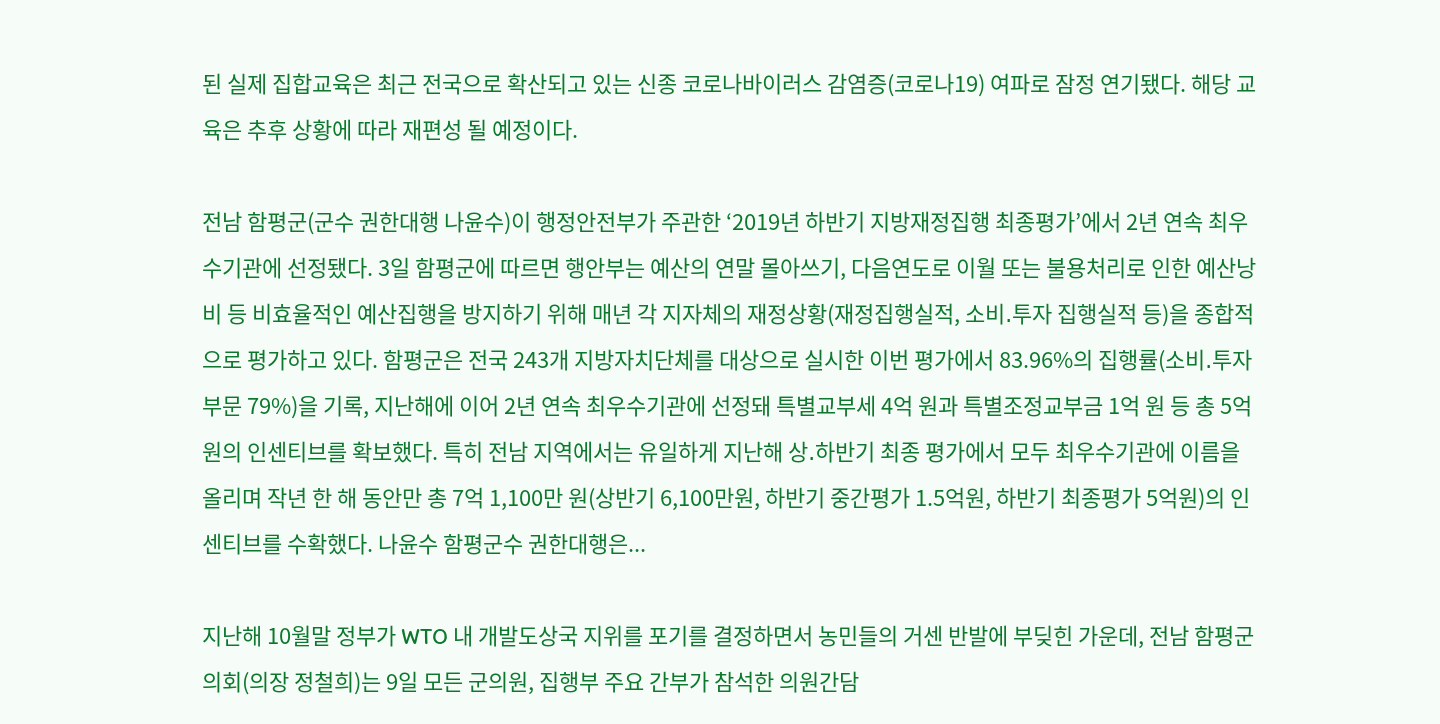된 실제 집합교육은 최근 전국으로 확산되고 있는 신종 코로나바이러스 감염증(코로나19) 여파로 잠정 연기됐다. 해당 교육은 추후 상황에 따라 재편성 될 예정이다.

전남 함평군(군수 권한대행 나윤수)이 행정안전부가 주관한 ‘2019년 하반기 지방재정집행 최종평가’에서 2년 연속 최우수기관에 선정됐다. 3일 함평군에 따르면 행안부는 예산의 연말 몰아쓰기, 다음연도로 이월 또는 불용처리로 인한 예산낭비 등 비효율적인 예산집행을 방지하기 위해 매년 각 지자체의 재정상황(재정집행실적, 소비․투자 집행실적 등)을 종합적으로 평가하고 있다. 함평군은 전국 243개 지방자치단체를 대상으로 실시한 이번 평가에서 83.96%의 집행률(소비․투자 부문 79%)을 기록, 지난해에 이어 2년 연속 최우수기관에 선정돼 특별교부세 4억 원과 특별조정교부금 1억 원 등 총 5억 원의 인센티브를 확보했다. 특히 전남 지역에서는 유일하게 지난해 상․하반기 최종 평가에서 모두 최우수기관에 이름을 올리며 작년 한 해 동안만 총 7억 1,100만 원(상반기 6,100만원, 하반기 중간평가 1.5억원, 하반기 최종평가 5억원)의 인센티브를 수확했다. 나윤수 함평군수 권한대행은...

지난해 10월말 정부가 WTO 내 개발도상국 지위를 포기를 결정하면서 농민들의 거센 반발에 부딪힌 가운데, 전남 함평군의회(의장 정철희)는 9일 모든 군의원, 집행부 주요 간부가 참석한 의원간담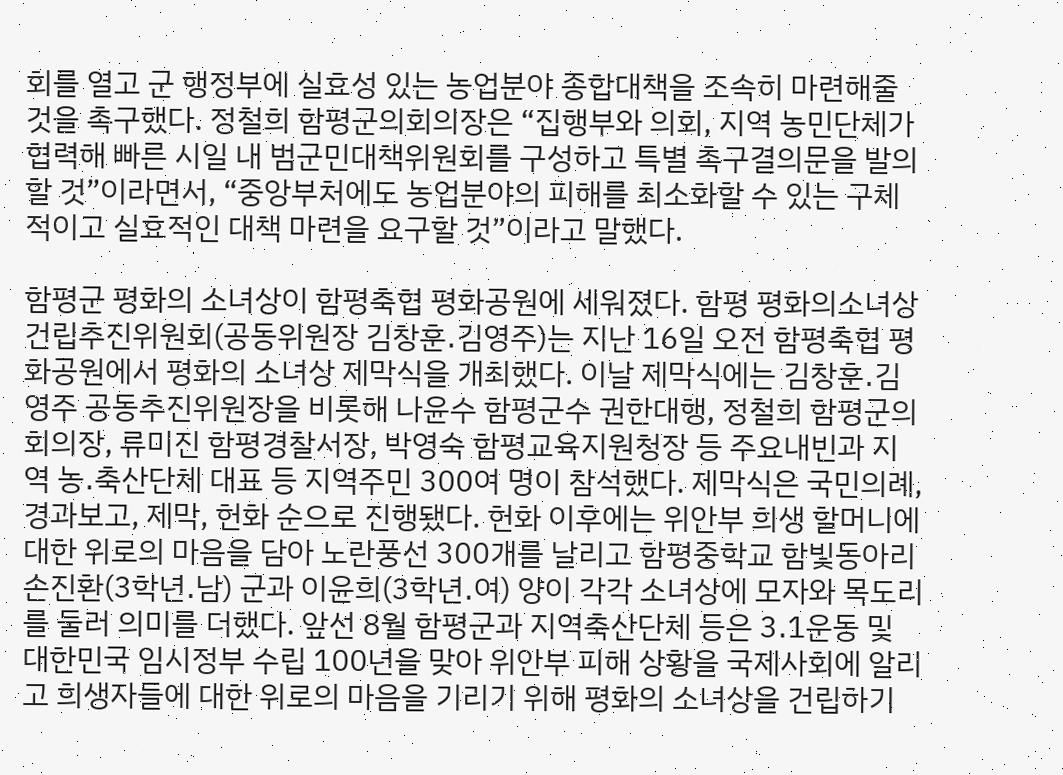회를 열고 군 행정부에 실효성 있는 농업분야 종합대책을 조속히 마련해줄 것을 촉구했다. 정철희 함평군의회의장은 “집행부와 의회, 지역 농민단체가 협력해 빠른 시일 내 범군민대책위원회를 구성하고 특별 촉구결의문을 발의할 것”이라면서, “중앙부처에도 농업분야의 피해를 최소화할 수 있는 구체적이고 실효적인 대책 마련을 요구할 것”이라고 말했다.

함평군 평화의 소녀상이 함평축협 평화공원에 세워졌다. 함평 평화의소녀상건립추진위원회(공동위원장 김창훈․김영주)는 지난 16일 오전 함평축협 평화공원에서 평화의 소녀상 제막식을 개최했다. 이날 제막식에는 김창훈․김영주 공동추진위원장을 비롯해 나윤수 함평군수 권한대행, 정철희 함평군의회의장, 류미진 함평경찰서장, 박영숙 함평교육지원청장 등 주요내빈과 지역 농․축산단체 대표 등 지역주민 300여 명이 참석했다. 제막식은 국민의례, 경과보고, 제막, 헌화 순으로 진행됐다. 헌화 이후에는 위안부 희생 할머니에 대한 위로의 마음을 담아 노란풍선 300개를 날리고 함평중학교 함빛동아리 손진환(3학년․남) 군과 이윤희(3학년․여) 양이 각각 소녀상에 모자와 목도리를 둘러 의미를 더했다. 앞선 8월 함평군과 지역축산단체 등은 3․1운동 및 대한민국 임시정부 수립 100년을 맞아 위안부 피해 상황을 국제사회에 알리고 희생자들에 대한 위로의 마음을 기리기 위해 평화의 소녀상을 건립하기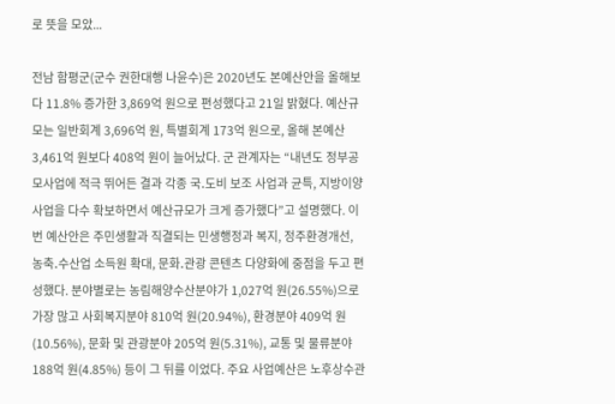로 뜻을 모았...

전남 함평군(군수 권한대행 나윤수)은 2020년도 본예산안을 올해보다 11.8% 증가한 3,869억 원으로 편성했다고 21일 밝혔다. 예산규모는 일반회계 3,696억 원, 특별회계 173억 원으로, 올해 본예산 3,461억 원보다 408억 원이 늘어났다. 군 관계자는 “내년도 정부공모사업에 적극 뛰어든 결과 각종 국․도비 보조 사업과 균특, 지방이양사업을 다수 확보하면서 예산규모가 크게 증가했다”고 설명했다. 이번 예산안은 주민생활과 직결되는 민생행정과 복지, 정주환경개선, 농축․수산업 소득원 확대, 문화․관광 콘텐츠 다양화에 중점을 두고 편성했다. 분야별로는 농림해양수산분야가 1,027억 원(26.55%)으로 가장 많고 사회복지분야 810억 원(20.94%), 환경분야 409억 원(10.56%), 문화 및 관광분야 205억 원(5.31%), 교통 및 물류분야 188억 원(4.85%) 등이 그 뒤를 이었다. 주요 사업예산은 노후상수관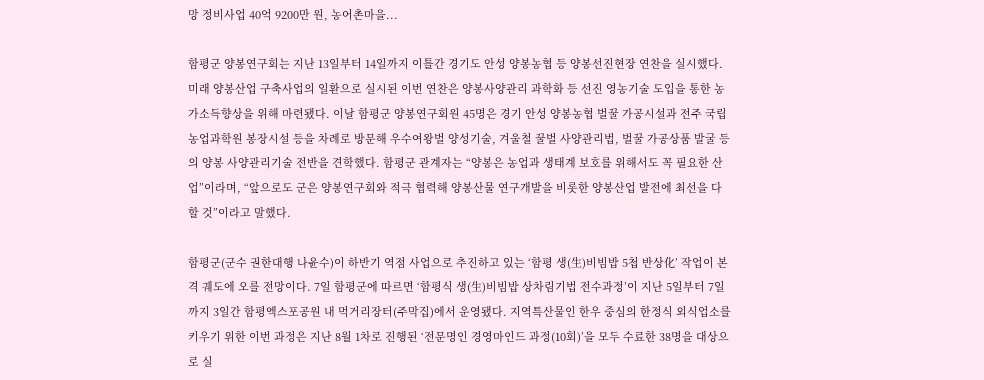망 정비사업 40억 9200만 원, 농어촌마을...

함평군 양봉연구회는 지난 13일부터 14일까지 이틀간 경기도 안성 양봉농협 등 양봉선진현장 연찬을 실시했다. 미래 양봉산업 구축사업의 일환으로 실시된 이번 연찬은 양봉사양관리 과학화 등 선진 영농기술 도입을 통한 농가소득향상을 위해 마련됐다. 이날 함평군 양봉연구회원 45명은 경기 안성 양봉농협 벌꿀 가공시설과 전주 국립농업과학원 봉장시설 등을 차례로 방문해 우수여왕벌 양성기술, 겨울철 꿀벌 사양관리법, 벌꿀 가공상품 발굴 등의 양봉 사양관리기술 전반을 견학했다. 함평군 관계자는 “양봉은 농업과 생태계 보호를 위해서도 꼭 필요한 산업”이라며, “앞으로도 군은 양봉연구회와 적극 협력해 양봉산물 연구개발을 비롯한 양봉산업 발전에 최선을 다 할 것”이라고 말했다.

함평군(군수 권한대행 나윤수)이 하반기 역점 사업으로 추진하고 있는 ‘함평 생(生)비빔밥 5첩 반상化’ 작업이 본격 궤도에 오를 전망이다. 7일 함평군에 따르면 ‘함평식 생(生)비빔밥 상차림기법 전수과정’이 지난 5일부터 7일까지 3일간 함평엑스포공원 내 먹거리장터(주막집)에서 운영됐다. 지역특산물인 한우 중심의 한정식 외식업소를 키우기 위한 이번 과정은 지난 8월 1차로 진행된 ‘전문명인 경영마인드 과정(10회)’을 모두 수료한 38명을 대상으로 실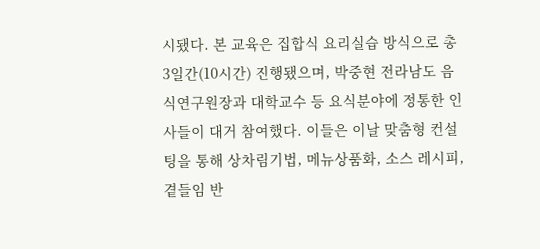시됐다. 본 교육은 집합식 요리실습 방식으로 총 3일간(10시간) 진행됐으며, 박중현 전라남도 음식연구원장과 대학교수 등 요식분야에 정통한 인사들이 대거 참여했다. 이들은 이날 맞춤형 컨설팅을 통해 상차림기법, 메뉴상품화, 소스 레시피, 곁들임 반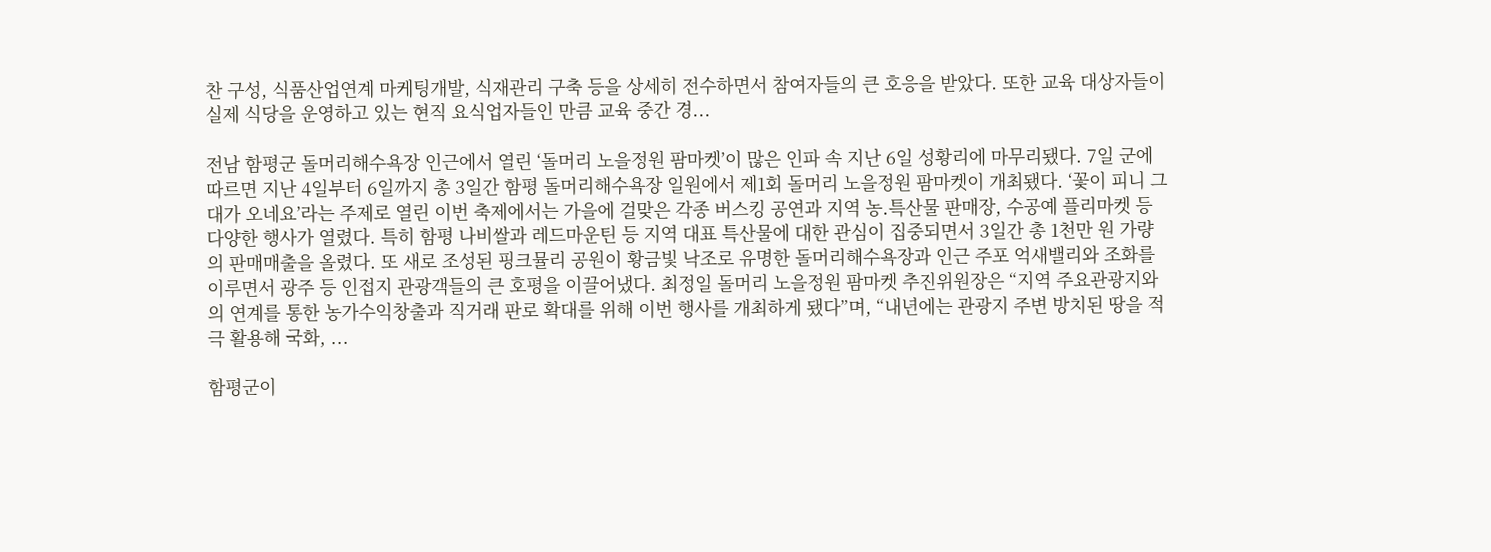찬 구성, 식품산업연계 마케팅개발, 식재관리 구축 등을 상세히 전수하면서 참여자들의 큰 호응을 받았다. 또한 교육 대상자들이 실제 식당을 운영하고 있는 현직 요식업자들인 만큼 교육 중간 경...

전남 함평군 돌머리해수욕장 인근에서 열린 ‘돌머리 노을정원 팜마켓’이 많은 인파 속 지난 6일 성황리에 마무리됐다. 7일 군에 따르면 지난 4일부터 6일까지 총 3일간 함평 돌머리해수욕장 일원에서 제1회 돌머리 노을정원 팜마켓이 개최됐다. ‘꽃이 피니 그대가 오네요’라는 주제로 열린 이번 축제에서는 가을에 걸맞은 각종 버스킹 공연과 지역 농․특산물 판매장, 수공예 플리마켓 등 다양한 행사가 열렸다. 특히 함평 나비쌀과 레드마운틴 등 지역 대표 특산물에 대한 관심이 집중되면서 3일간 총 1천만 원 가량의 판매매출을 올렸다. 또 새로 조성된 핑크뮬리 공원이 황금빛 낙조로 유명한 돌머리해수욕장과 인근 주포 억새밸리와 조화를 이루면서 광주 등 인접지 관광객들의 큰 호평을 이끌어냈다. 최정일 돌머리 노을정원 팜마켓 추진위원장은 “지역 주요관광지와의 연계를 통한 농가수익창출과 직거래 판로 확대를 위해 이번 행사를 개최하게 됐다”며, “내년에는 관광지 주변 방치된 땅을 적극 활용해 국화, ...

함평군이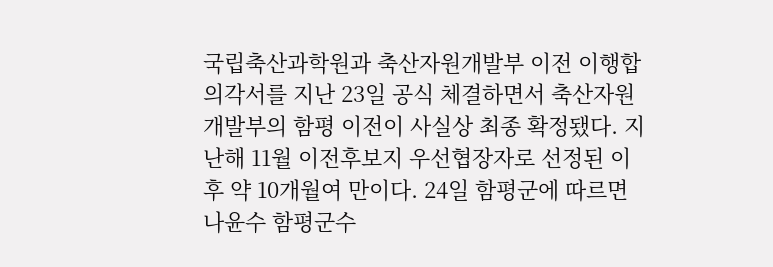국립축산과학원과 축산자원개발부 이전 이행합의각서를 지난 23일 공식 체결하면서 축산자원개발부의 함평 이전이 사실상 최종 확정됐다. 지난해 11월 이전후보지 우선협장자로 선정된 이후 약 10개월여 만이다. 24일 함평군에 따르면 나윤수 함평군수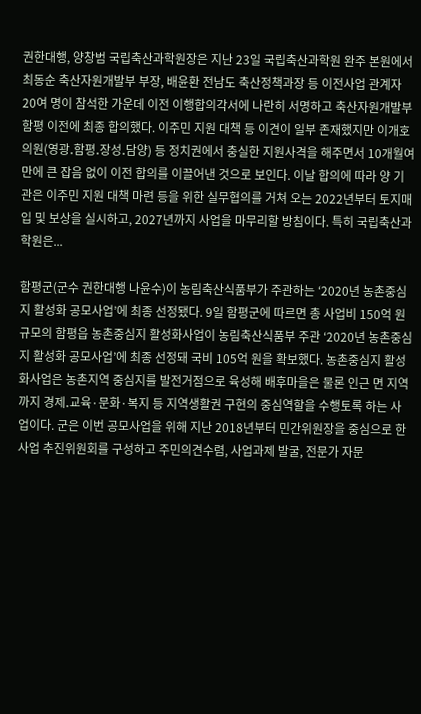권한대행, 양창범 국립축산과학원장은 지난 23일 국립축산과학원 완주 본원에서 최동순 축산자원개발부 부장, 배윤환 전남도 축산정책과장 등 이전사업 관계자 20여 명이 참석한 가운데 이전 이행합의각서에 나란히 서명하고 축산자원개발부 함평 이전에 최종 합의했다. 이주민 지원 대책 등 이견이 일부 존재했지만 이개호 의원(영광․함평․장성․담양) 등 정치권에서 충실한 지원사격을 해주면서 10개월여 만에 큰 잡음 없이 이전 합의를 이끌어낸 것으로 보인다. 이날 합의에 따라 양 기관은 이주민 지원 대책 마련 등을 위한 실무협의를 거쳐 오는 2022년부터 토지매입 및 보상을 실시하고, 2027년까지 사업을 마무리할 방침이다. 특히 국립축산과학원은...

함평군(군수 권한대행 나윤수)이 농림축산식품부가 주관하는 ‘2020년 농촌중심지 활성화 공모사업’에 최종 선정됐다. 9일 함평군에 따르면 총 사업비 150억 원 규모의 함평읍 농촌중심지 활성화사업이 농림축산식품부 주관 ‘2020년 농촌중심지 활성화 공모사업’에 최종 선정돼 국비 105억 원을 확보했다. 농촌중심지 활성화사업은 농촌지역 중심지를 발전거점으로 육성해 배후마을은 물론 인근 면 지역까지 경제․교육·문화·복지 등 지역생활권 구현의 중심역할을 수행토록 하는 사업이다. 군은 이번 공모사업을 위해 지난 2018년부터 민간위원장을 중심으로 한 사업 추진위원회를 구성하고 주민의견수렴, 사업과제 발굴, 전문가 자문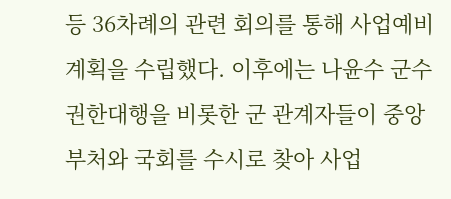등 36차례의 관련 회의를 통해 사업예비계획을 수립했다. 이후에는 나윤수 군수 권한대행을 비롯한 군 관계자들이 중앙부처와 국회를 수시로 찾아 사업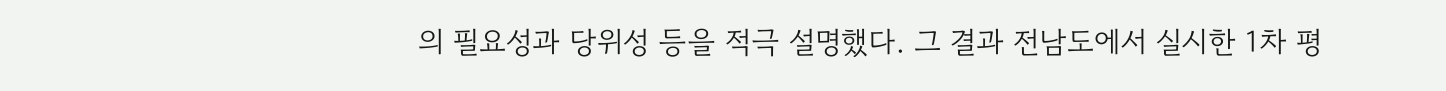의 필요성과 당위성 등을 적극 설명했다. 그 결과 전남도에서 실시한 1차 평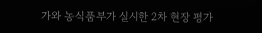가와 농식품부가 실시한 2차 현장 평가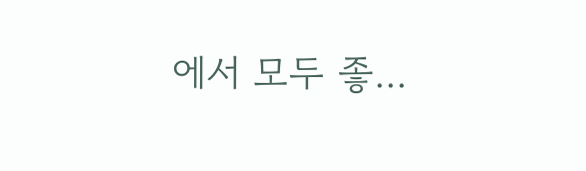에서 모두 좋...